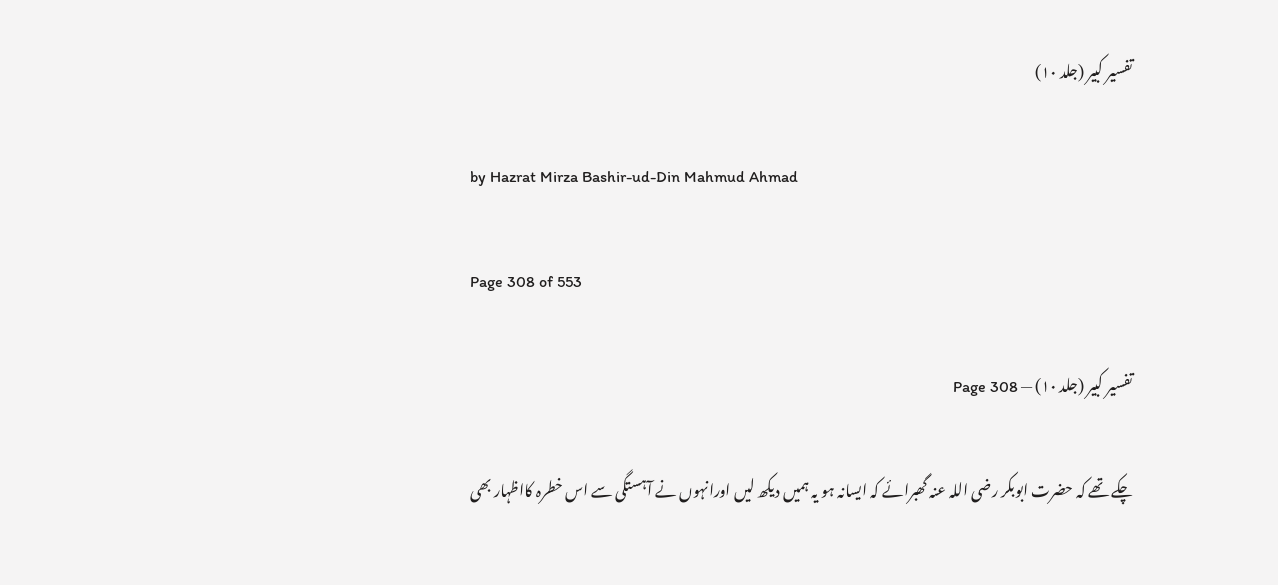تفسیر کبیر (جلد ۱۰)

by Hazrat Mirza Bashir-ud-Din Mahmud Ahmad

Page 308 of 553

تفسیر کبیر (جلد ۱۰) — Page 308

چکے تھے کہ حضرت ابوبکر رضی اللہ عنہ گھبرائے کہ ایسانہ ہو یہ ہمیں دیکھ لیں اورانہوں نے آہستگی سے اس خطرہ کااظہار بھی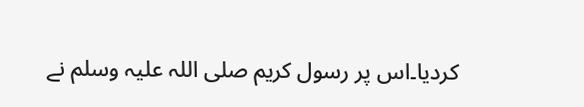کردیا۔اس پر رسول کریم صلی اللہ علیہ وسلم نے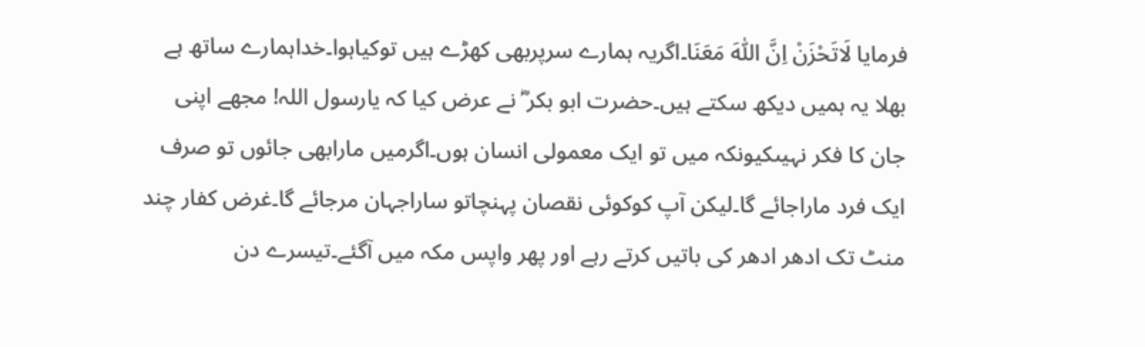فرمایا لَاتَحْزَنْ اِنَّ اللّٰہَ مَعَنَا۔اگریہ ہمارے سرپربھی کھڑے ہیں توکیاہوا۔خداہمارے ساتھ ہے بھلا یہ ہمیں دیکھ سکتے ہیں۔حضرت ابو بکر ؓ نے عرض کیا کہ یارسول اللہ! مجھے اپنی جان کا فکر نہیںکیونکہ میں تو ایک معمولی انسان ہوں۔اگرمیں مارابھی جائوں تو صرف ایک فرد ماراجائے گا۔لیکن آپ کوکوئی نقصان پہنچاتو ساراجہان مرجائے گا۔غرض کفار چند منٹ تک ادھر ادھر کی باتیں کرتے رہے اور پھر واپس مکہ میں آگئے۔تیسرے دن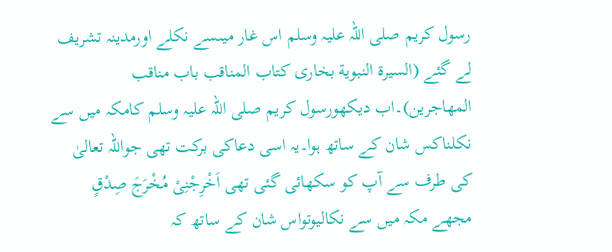رسول کریم صلی اللہ علیہ وسلم اس غار میںسے نکلے اورمدینہ تشریف لے گئے (السیرة النبویة بخاری کتاب المناقب باب مناقب المھاجرین)۔اب دیکھورسول کریم صلی اللہ علیہ وسلم کامکہ میں سے نکلناکس شان کے ساتھ ہوا۔یہ اسی دعاکی برکت تھی جواللہ تعالیٰ کی طرف سے آپ کو سکھائی گئی تھی اَخْرِجْنِیْ مُخْرَجَ صِدْقٍ مجھے مکہ میں سے نکالیوتواس شان کے ساتھ کہ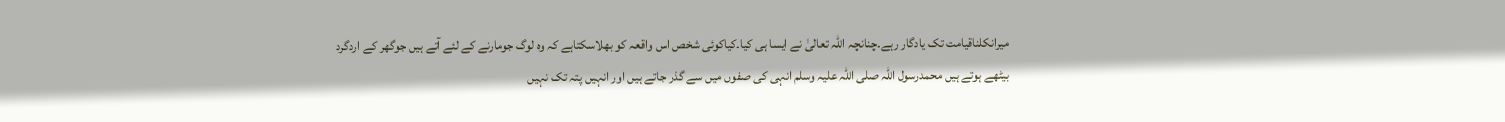میرانکلناقیامت تک یادگار رہے۔چنانچہ اللہ تعالیٰ نے ایسا ہی کیا۔کیاکوئی شخص اس واقعہ کو بھلاسکتاہے کہ وہ لوگ جومارنے کے لئے آتے ہیں جوگھر کے اردگرد بیٹھے ہوتے ہیں محمدرسول اللہ صلی اللہ علیہ وسلم انہی کی صفوں میں سے گذر جاتے ہیں اور انہیں پتہ تک نہیں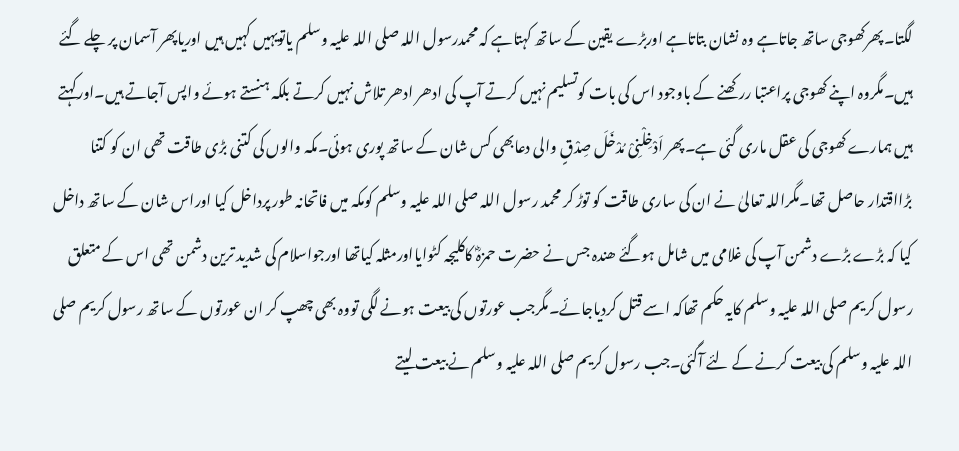لگتا۔پھرکھوجی ساتھ جاتاہے وہ نشان بتاتاہے اوربڑے یقین کے ساتھ کہتاہے کہ محمدرسول اللہ صلی اللہ علیہ وسلم یاتویہیں کہیں ہیں اوریاپھر آسمان پر چلے گئے ہیں۔مگروہ اپنے کھوجی پراعتبا ررکھنے کے باوجود اس کی بات کوتسلیم نہیں کرتے آپ کی ادھر ادھر تلاش نہیں کرتے بلکہ ہنستے ہوئے واپس آجاتے ہیں۔اورکہتے ہیں ہمارے کھوجی کی عقل ماری گئی ہے۔پھر اَدْخِلْنِیْ مُدْخَلَ صِدْقٍ والی دعابھی کس شان کے ساتھ پوری ہوئی۔مکہ والوں کی کتنی بڑی طاقت تھی ان کو کتنا بڑااقتدار حاصل تھا۔مگراللہ تعالیٰ نے ان کی ساری طاقت کو توڑ کر محمد رسول اللہ صلی اللہ علیہ وسلم کومکہ میں فاتحانہ طور پرداخل کیا اوراس شان کے ساتھ داخل کیا کہ بڑے بڑے دشمن آپ کی غلامی میں شامل ہوگئے ھندہ جس نے حضرت حمزہؓ کاکلیجہ کٹوایااورمثلہ کیاتھا اورجواسلام کی شدید ترین دشمن تھی اس کے متعلق رسول کریم صلی اللہ علیہ وسلم کایہ حکم تھاکہ اسے قتل کردیاجائے۔مگرجب عورتوں کی بیعت ہونے لگی تووہ بھی چھپ کر ان عورتوں کے ساتھ رسول کریم صلی اللہ علیہ وسلم کی بیعت کرنے کے لئے آگئی۔جب رسول کریم صلی اللہ علیہ وسلم نے بیعت لیتے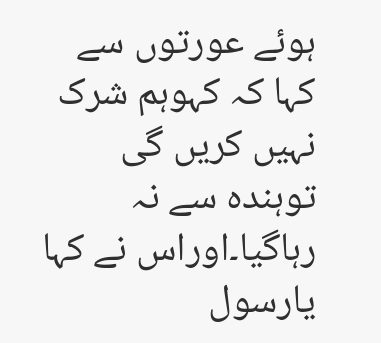ہوئے عورتوں سے کہا کہ کہوہم شرک نہیں کریں گی توہندہ سے نہ رہاگیا۔اوراس نے کہا یارسول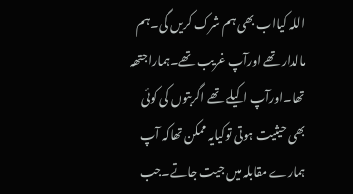اللہ کیااب بھی ہم شرک کریں گی۔ہم مالدار تھے اورآپ غریب تھے۔ہماراجتھہ تھا۔اورآپ اکیلے تھے اگربتوں کی کوئی بھی حیثیت ہوتی توکیایہ ممکن تھاکہ آپ ہمارے مقابلہ میں جیت جاتے۔جب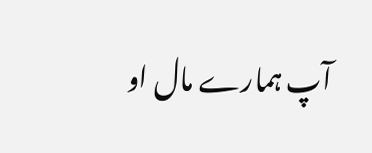آپ ہمارے مال او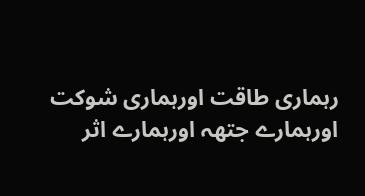رہماری طاقت اورہماری شوکت اورہمارے جتھہ اورہمارے اثر